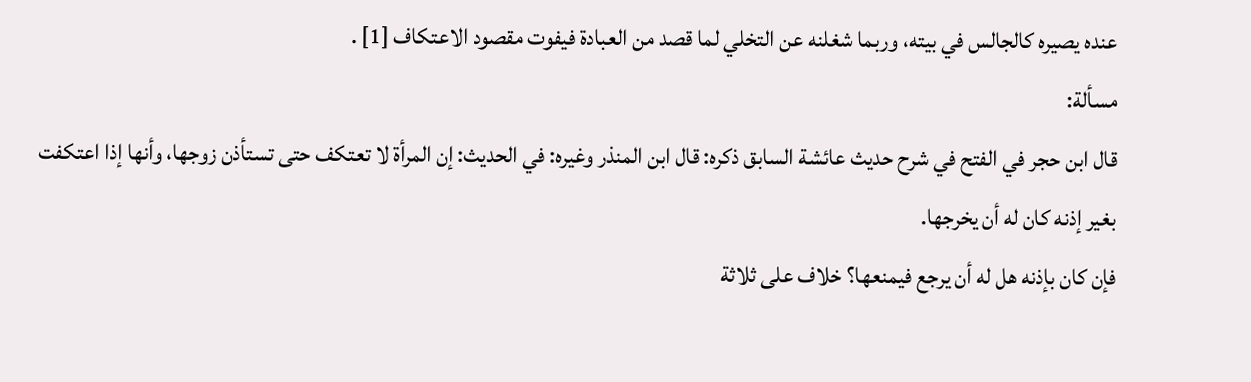عنده يصيره كالجالس في بيته، وربما شغلنه عن التخلي لما قصد من العبادة فيفوت مقصود الاعتكاف [1] .
مسألة:
قال ابن حجر في الفتح في شرح حديث عائشة السابق ذكره: قال ابن المنذر وغيره: في الحديث: إن المرأة لا تعتكف حتى تستأذن زوجها، وأنها إذا اعتكفت بغير إذنه كان له أن يخرجها.
فإن كان بإذنه هل له أن يرجع فيمنعها؟ خلاف على ثلاثة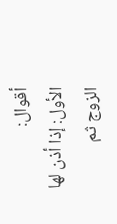أقوال:
الأول: إذا أذن لها الزوج ثم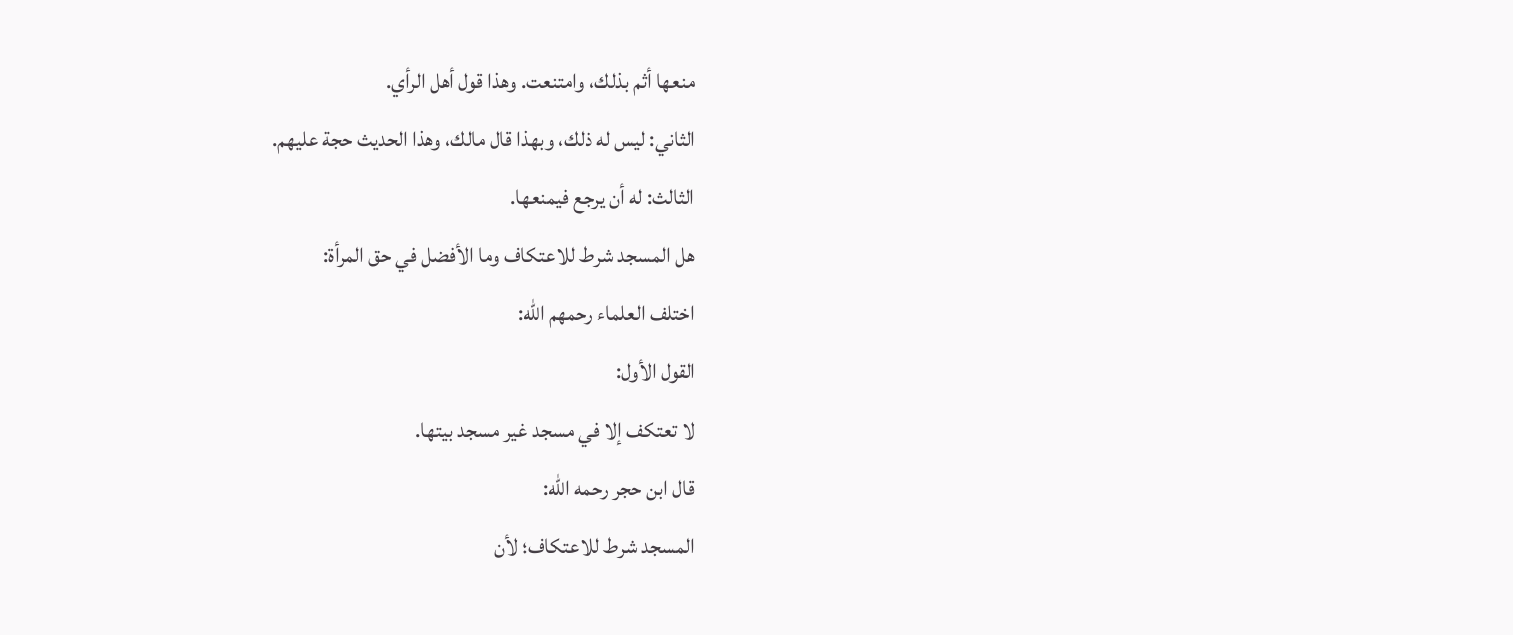منعها أثم بذلك، وامتنعت. وهذا قول أهل الرأي.
الثاني: ليس له ذلك، وبهذا قال مالك، وهذا الحديث حجة عليهم.
الثالث: له أن يرجع فيمنعها.
هل المسجد شرط للاعتكاف وما الأفضل في حق المرأة:
اختلف العلماء رحمهم الله:
القول الأول:
لا تعتكف إلا في مسجد غير مسجد بيتها.
قال ابن حجر رحمه الله:
المسجد شرط للاعتكاف؛ لأن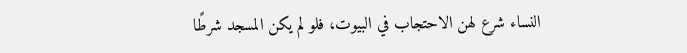النساء شرع لهن الاحتجاب في البيوت، فلو لم يكن المسجد شرطًا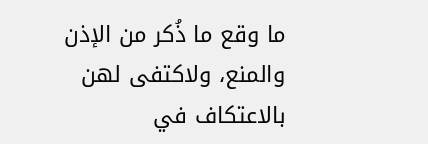ما وقع ما ذُكر من الإذن والمنع، ولاكتفى لهن بالاعتكاف في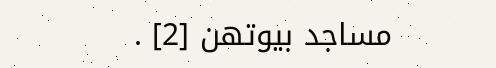مساجد بيوتهن [2] .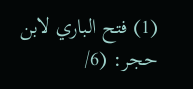(1) فتح الباري لابن حجر: (6/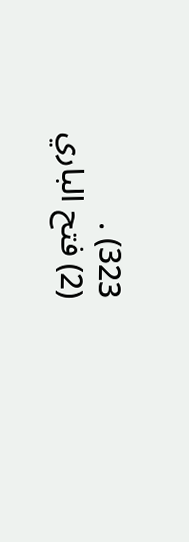323) .
(2) فتح الباري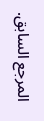المرجع السابق.